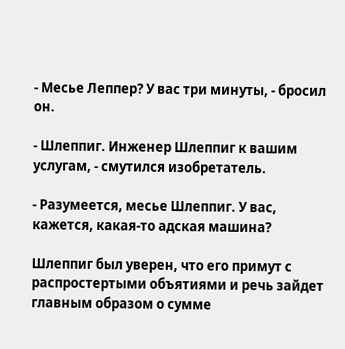- Месье Леппер? У вас три минуты, - бросил он.

- Шлеппиг. Инженер Шлеппиг к вашим услугам, - смутился изобретатель.

- Разумеется, месье Шлеппиг. У вас, кажется, какая-то адская машина?

Шлеппиг был уверен, что его примут с распростертыми объятиями и речь зайдет главным образом о сумме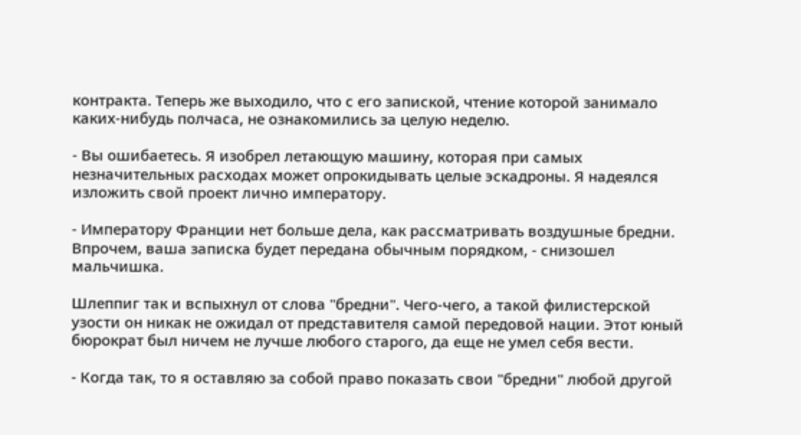контракта. Теперь же выходило, что с его запиской, чтение которой занимало каких-нибудь полчаса, не ознакомились за целую неделю.

- Вы ошибаетесь. Я изобрел летающую машину, которая при самых незначительных расходах может опрокидывать целые эскадроны. Я надеялся изложить свой проект лично императору.

- Императору Франции нет больше дела, как рассматривать воздушные бредни. Впрочем, ваша записка будет передана обычным порядком, - снизошел мальчишка.

Шлеппиг так и вспыхнул от слова "бредни". Чего-чего, а такой филистерской узости он никак не ожидал от представителя самой передовой нации. Этот юный бюрократ был ничем не лучше любого старого, да еще не умел себя вести.

- Когда так, то я оставляю за собой право показать свои "бредни" любой другой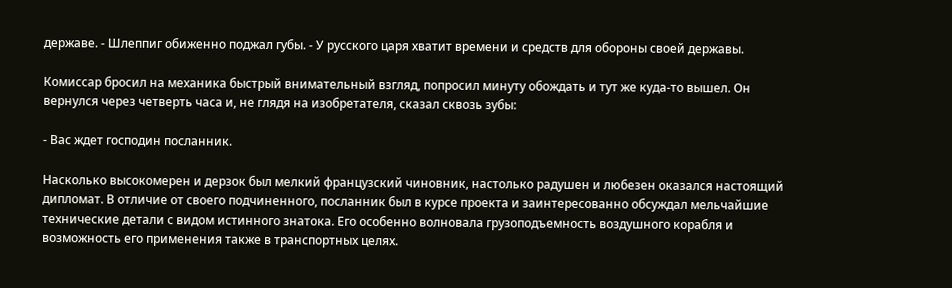державе. - Шлеппиг обиженно поджал губы. - У русского царя хватит времени и средств для обороны своей державы.

Комиссар бросил на механика быстрый внимательный взгляд, попросил минуту обождать и тут же куда-то вышел. Он вернулся через четверть часа и, не глядя на изобретателя, сказал сквозь зубы:

- Вас ждет господин посланник.

Насколько высокомерен и дерзок был мелкий французский чиновник, настолько радушен и любезен оказался настоящий дипломат. В отличие от своего подчиненного, посланник был в курсе проекта и заинтересованно обсуждал мельчайшие технические детали с видом истинного знатока. Его особенно волновала грузоподъемность воздушного корабля и возможность его применения также в транспортных целях.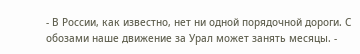- В России, как известно, нет ни одной порядочной дороги. С обозами наше движение за Урал может занять месяцы. -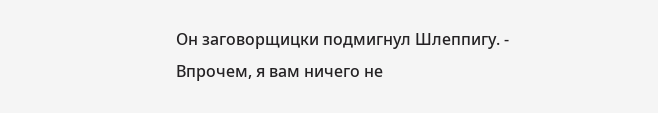Он заговорщицки подмигнул Шлеппигу. - Впрочем, я вам ничего не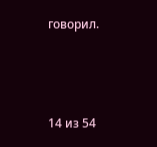говорил.



14 из 54